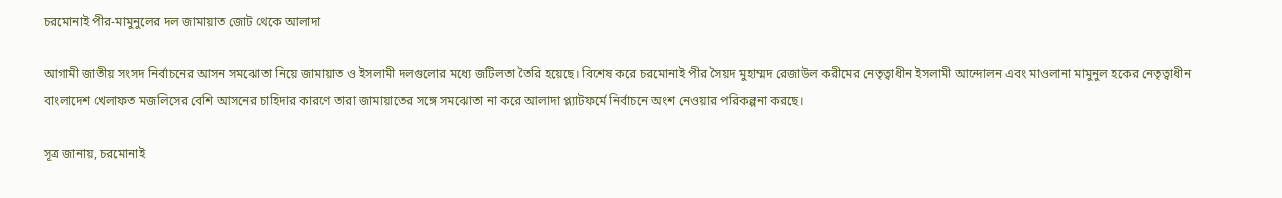চরমোনাই পীর-মামুনুলের দল জামায়াত জোট থেকে আলাদা

আগামী জাতীয় সংসদ নির্বাচনের আসন সমঝোতা নিয়ে জামায়াত ও ইসলামী দলগুলোর মধ্যে জটিলতা তৈরি হয়েছে। বিশেষ করে চরমোনাই পীর সৈয়দ মুহাম্মদ রেজাউল করীমের নেতৃত্বাধীন ইসলামী আন্দোলন এবং মাওলানা মামুনুল হকের নেতৃত্বাধীন বাংলাদেশ খেলাফত মজলিসের বেশি আসনের চাহিদার কারণে তারা জামায়াতের সঙ্গে সমঝোতা না করে আলাদা প্ল্যাটফর্মে নির্বাচনে অংশ নেওয়ার পরিকল্পনা করছে।

সূত্র জানায়, চরমোনাই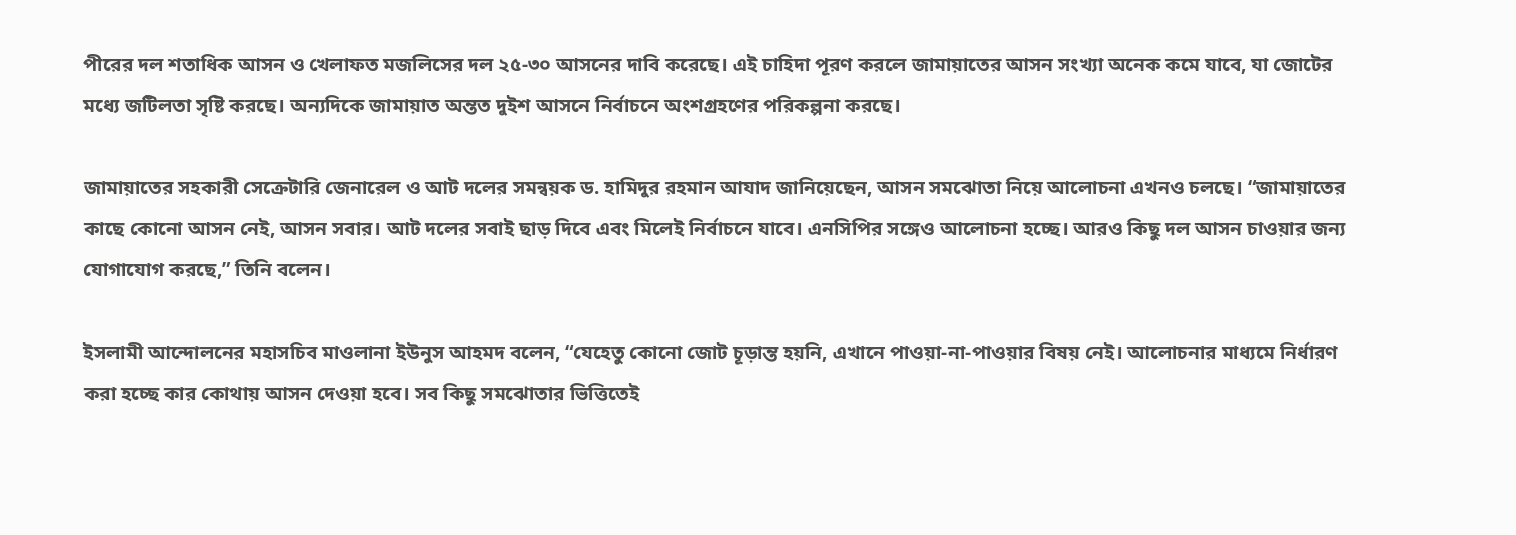পীরের দল শতাধিক আসন ও খেলাফত মজলিসের দল ২৫-৩০ আসনের দাবি করেছে। এই চাহিদা পূরণ করলে জামায়াতের আসন সংখ্যা অনেক কমে যাবে, যা জোটের মধ্যে জটিলতা সৃষ্টি করছে। অন্যদিকে জামায়াত অন্তত দুইশ আসনে নির্বাচনে অংশগ্রহণের পরিকল্পনা করছে।

জামায়াতের সহকারী সেক্রেটারি জেনারেল ও আট দলের সমন্বয়ক ড. হামিদুর রহমান আযাদ জানিয়েছেন, আসন সমঝোতা নিয়ে আলোচনা এখনও চলছে। “জামায়াতের কাছে কোনো আসন নেই, আসন সবার। আট দলের সবাই ছাড় দিবে এবং মিলেই নির্বাচনে যাবে। এনসিপির সঙ্গেও আলোচনা হচ্ছে। আরও কিছু দল আসন চাওয়ার জন্য যোগাযোগ করছে,” তিনি বলেন।

ইসলামী আন্দোলনের মহাসচিব মাওলানা ইউনুস আহমদ বলেন, “যেহেতু কোনো জোট চূড়ান্ত হয়নি, এখানে পাওয়া-না-পাওয়ার বিষয় নেই। আলোচনার মাধ্যমে নির্ধারণ করা হচ্ছে কার কোথায় আসন দেওয়া হবে। সব কিছু সমঝোতার ভিত্তিতেই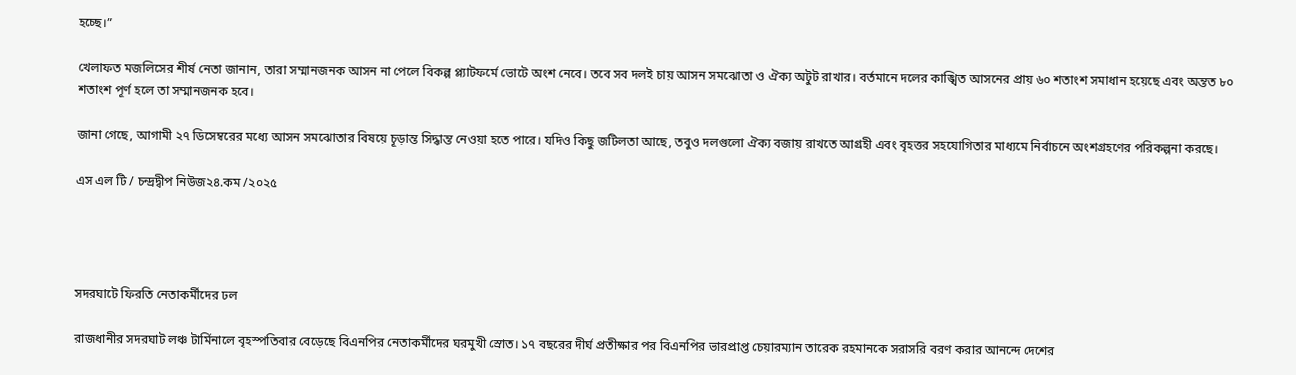হচ্ছে।”

খেলাফত মজলিসের শীর্ষ নেতা জানান, তারা সম্মানজনক আসন না পেলে বিকল্প প্ল্যাটফর্মে ভোটে অংশ নেবে। তবে সব দলই চায় আসন সমঝোতা ও ঐক্য অটুট রাখার। বর্তমানে দলের কাঙ্খিত আসনের প্রায় ৬০ শতাংশ সমাধান হয়েছে এবং অন্তত ৮০ শতাংশ পূর্ণ হলে তা সম্মানজনক হবে।

জানা গেছে, আগামী ২৭ ডিসেম্বরের মধ্যে আসন সমঝোতার বিষয়ে চূড়ান্ত সিদ্ধান্ত নেওয়া হতে পারে। যদিও কিছু জটিলতা আছে, তবুও দলগুলো ঐক্য বজায় রাখতে আগ্রহী এবং বৃহত্তর সহযোগিতার মাধ্যমে নির্বাচনে অংশগ্রহণের পরিকল্পনা করছে।

এস এল টি / চন্দ্রদ্বীপ নিউজ২৪.কম /২০২৫




সদরঘাটে ফিরতি নেতাকর্মীদের ঢল

রাজধানীর সদরঘাট লঞ্চ টার্মিনালে বৃহস্পতিবার বেড়েছে বিএনপির নেতাকর্মীদের ঘরমুখী স্রোত। ১৭ বছরের দীর্ঘ প্রতীক্ষার পর বিএনপির ভারপ্রাপ্ত চেয়ারম্যান তারেক রহমানকে সরাসরি বরণ করার আনন্দে দেশের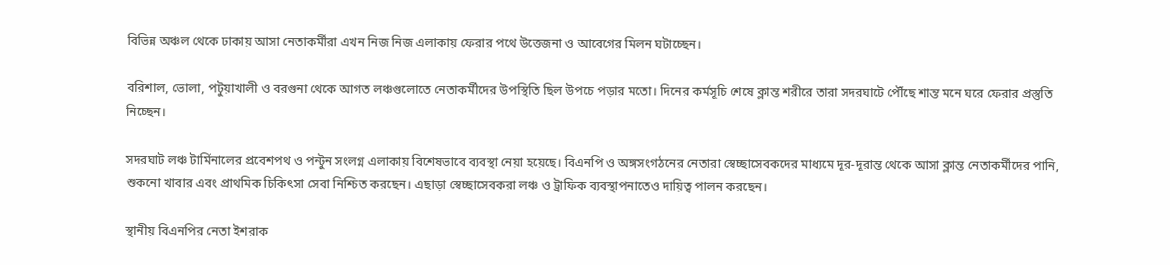বিভিন্ন অঞ্চল থেকে ঢাকায় আসা নেতাকর্মীরা এখন নিজ নিজ এলাকায় ফেরার পথে উত্তেজনা ও আবেগের মিলন ঘটাচ্ছেন।

বরিশাল, ভোলা, পটুয়াখালী ও বরগুনা থেকে আগত লঞ্চগুলোতে নেতাকর্মীদের উপস্থিতি ছিল উপচে পড়ার মতো। দিনের কর্মসূচি শেষে ক্লান্ত শরীরে তারা সদরঘাটে পৌঁছে শান্ত মনে ঘরে ফেরার প্রস্তুতি নিচ্ছেন।

সদরঘাট লঞ্চ টার্মিনালের প্রবেশপথ ও পন্টুন সংলগ্ন এলাকায় বিশেষভাবে ব্যবস্থা নেয়া হয়েছে। বিএনপি ও অঙ্গসংগঠনের নেতারা স্বেচ্ছাসেবকদের মাধ্যমে দূর-দূরান্ত থেকে আসা ক্লান্ত নেতাকর্মীদের পানি, শুকনো খাবার এবং প্রাথমিক চিকিৎসা সেবা নিশ্চিত করছেন। এছাড়া স্বেচ্ছাসেবকরা লঞ্চ ও ট্রাফিক ব্যবস্থাপনাতেও দায়িত্ব পালন করছেন।

স্থানীয় বিএনপির নেতা ইশরাক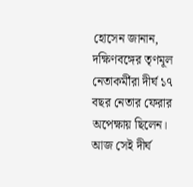হোসেন জানান, দক্ষিণবঙ্গের তৃণমূল নেতাকর্মীরা দীর্ঘ ১৭ বছর নেতার ফেরার অপেক্ষায় ছিলেন। আজ সেই দীর্ঘ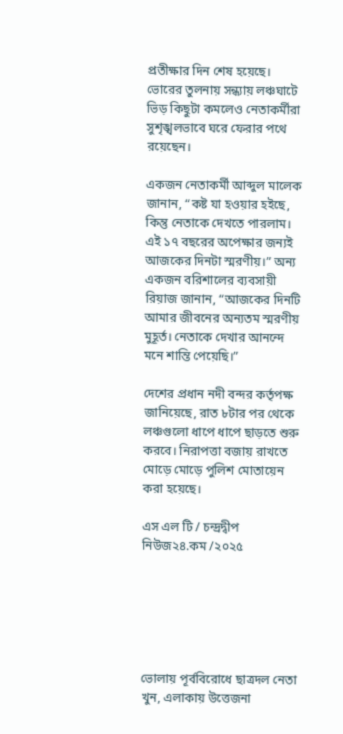প্রতীক্ষার দিন শেষ হয়েছে। ভোরের তুলনায় সন্ধ্যায় লঞ্চঘাটে ভিড় কিছুটা কমলেও নেতাকর্মীরা সুশৃঙ্খলভাবে ঘরে ফেরার পথে রয়েছেন।

একজন নেতাকর্মী আব্দুল মালেক জানান, “কষ্ট যা হওয়ার হইছে, কিন্তু নেতাকে দেখতে পারলাম। এই ১৭ বছরের অপেক্ষার জন্যই আজকের দিনটা স্মরণীয়।” অন্য একজন বরিশালের ব্যবসায়ী রিয়াজ জানান, “আজকের দিনটি আমার জীবনের অন্যতম স্মরণীয় মুহূর্ত। নেতাকে দেখার আনন্দে মনে শান্তি পেয়েছি।”

দেশের প্রধান নদী বন্দর কর্তৃপক্ষ জানিয়েছে, রাত ৮টার পর থেকে লঞ্চগুলো ধাপে ধাপে ছাড়তে শুরু করবে। নিরাপত্তা বজায় রাখতে মোড়ে মোড়ে পুলিশ মোতায়েন করা হয়েছে।

এস এল টি / চন্দ্রদ্বীপ নিউজ২৪.কম /২০২৫






ভোলায় পূর্ববিরোধে ছাত্রদল নেতা খুন, এলাকায় উত্তেজনা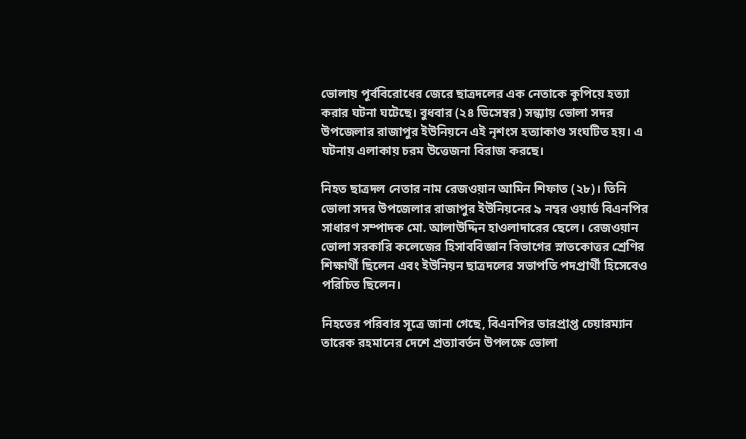ভোলায় পূর্ববিরোধের জেরে ছাত্রদলের এক নেতাকে কুপিয়ে হত্যা করার ঘটনা ঘটেছে। বুধবার (২৪ ডিসেম্বর) সন্ধ্যায় ভোলা সদর উপজেলার রাজাপুর ইউনিয়নে এই নৃশংস হত্যাকাণ্ড সংঘটিত হয়। এ ঘটনায় এলাকায় চরম উত্তেজনা বিরাজ করছে।

নিহত ছাত্রদল নেতার নাম রেজওয়ান আমিন শিফাত (২৮)। তিনি ভোলা সদর উপজেলার রাজাপুর ইউনিয়নের ৯ নম্বর ওয়ার্ড বিএনপির সাধারণ সম্পাদক মো. আলাউদ্দিন হাওলাদারের ছেলে। রেজওয়ান ভোলা সরকারি কলেজের হিসাববিজ্ঞান বিভাগের স্নাতকোত্তর শ্রেণির শিক্ষার্থী ছিলেন এবং ইউনিয়ন ছাত্রদলের সভাপতি পদপ্রার্থী হিসেবেও পরিচিত ছিলেন।

নিহতের পরিবার সূত্রে জানা গেছে, বিএনপির ভারপ্রাপ্ত চেয়ারম্যান তারেক রহমানের দেশে প্রত্যাবর্তন উপলক্ষে ভোলা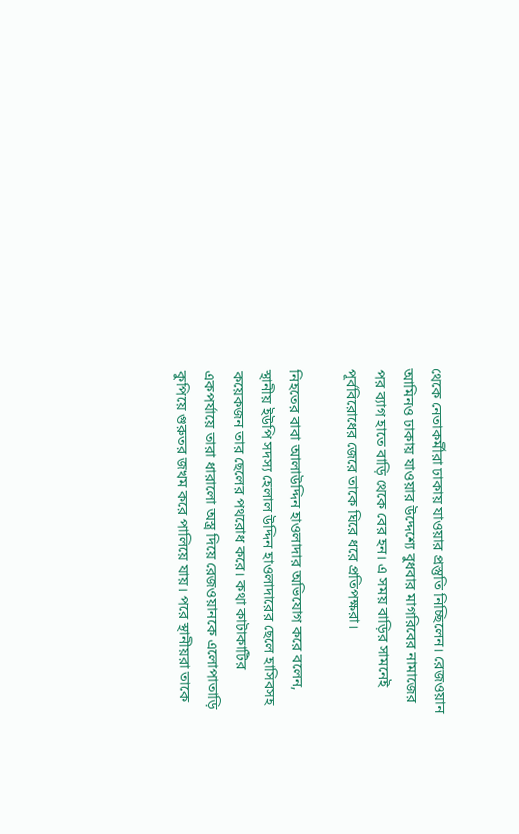থেকে নেতাকর্মীরা ঢাকায় যাওয়ার প্রস্তুতি নিচ্ছিলেন। রেজওয়ান আমিনও ঢাকায় যাওয়ার উদ্দেশ্যে বুধবার মাগরিবের নামাজের পর ব্যাগ হাতে বাড়ি থেকে বের হন। এ সময় বাড়ির সামনেই পূর্ববিরোধের জেরে তাকে ঘিরে ধরে প্রতিপক্ষরা।

নিহতের বাবা আলাউদ্দিন হাওলাদার অভিযোগ করে বলেন, স্থানীয় ইউপি সদস্য হেলাল উদ্দিন হাওলাদারের ছেলে হাসিবসহ কয়েকজন তার ছেলের পথরোধ করে। কথা কাটাকাটির একপর্যায়ে তারা ধারালো অস্ত্র দিয়ে রেজওয়ানকে এলোপাতাড়ি কুপিয়ে গুরুতর জখম করে পালিয়ে যায়। পরে স্থানীয়রা তাকে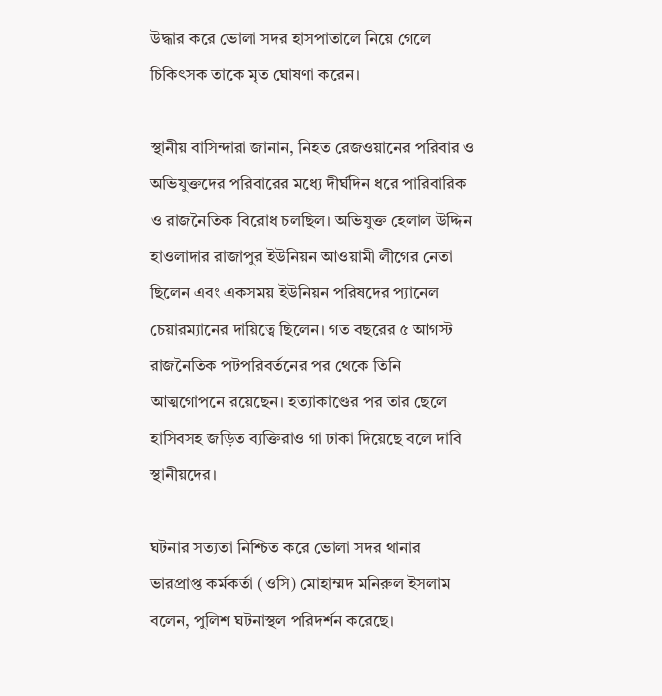উদ্ধার করে ভোলা সদর হাসপাতালে নিয়ে গেলে চিকিৎসক তাকে মৃত ঘোষণা করেন।

স্থানীয় বাসিন্দারা জানান, নিহত রেজওয়ানের পরিবার ও অভিযুক্তদের পরিবারের মধ্যে দীর্ঘদিন ধরে পারিবারিক ও রাজনৈতিক বিরোধ চলছিল। অভিযুক্ত হেলাল উদ্দিন হাওলাদার রাজাপুর ইউনিয়ন আওয়ামী লীগের নেতা ছিলেন এবং একসময় ইউনিয়ন পরিষদের প্যানেল চেয়ারম্যানের দায়িত্বে ছিলেন। গত বছরের ৫ আগস্ট রাজনৈতিক পটপরিবর্তনের পর থেকে তিনি আত্মগোপনে রয়েছেন। হত্যাকাণ্ডের পর তার ছেলে হাসিবসহ জড়িত ব্যক্তিরাও গা ঢাকা দিয়েছে বলে দাবি স্থানীয়দের।

ঘটনার সত্যতা নিশ্চিত করে ভোলা সদর থানার ভারপ্রাপ্ত কর্মকর্তা (ওসি) মোহাম্মদ মনিরুল ইসলাম বলেন, পুলিশ ঘটনাস্থল পরিদর্শন করেছে।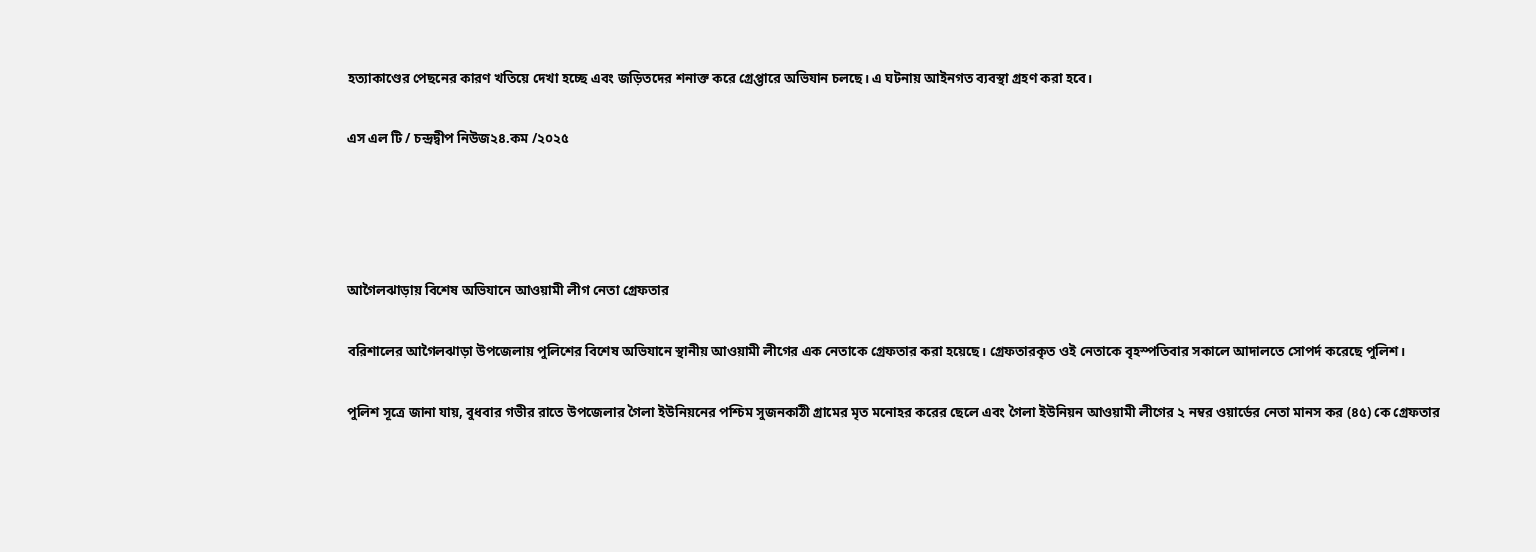হত্যাকাণ্ডের পেছনের কারণ খতিয়ে দেখা হচ্ছে এবং জড়িতদের শনাক্ত করে গ্রেপ্তারে অভিযান চলছে। এ ঘটনায় আইনগত ব্যবস্থা গ্রহণ করা হবে।

এস এল টি / চন্দ্রদ্বীপ নিউজ২৪.কম /২০২৫




আগৈলঝাড়ায় বিশেষ অভিযানে আওয়ামী লীগ নেতা গ্রেফতার

বরিশালের আগৈলঝাড়া উপজেলায় পুলিশের বিশেষ অভিযানে স্থানীয় আওয়ামী লীগের এক নেতাকে গ্রেফতার করা হয়েছে। গ্রেফতারকৃত ওই নেতাকে বৃহস্পতিবার সকালে আদালতে সোপর্দ করেছে পুলিশ।

পুলিশ সূত্রে জানা যায়, বুধবার গভীর রাতে উপজেলার গৈলা ইউনিয়নের পশ্চিম সুজনকাঠী গ্রামের মৃত মনোহর করের ছেলে এবং গৈলা ইউনিয়ন আওয়ামী লীগের ২ নম্বর ওয়ার্ডের নেতা মানস কর (৪৫) কে গ্রেফতার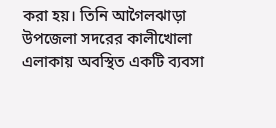করা হয়। তিনি আগৈলঝাড়া উপজেলা সদরের কালীখোলা এলাকায় অবস্থিত একটি ব্যবসা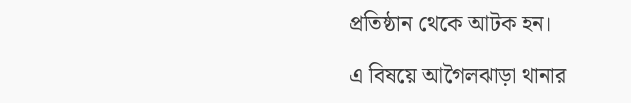প্রতিষ্ঠান থেকে আটক হন।

এ বিষয়ে আগৈলঝাড়া থানার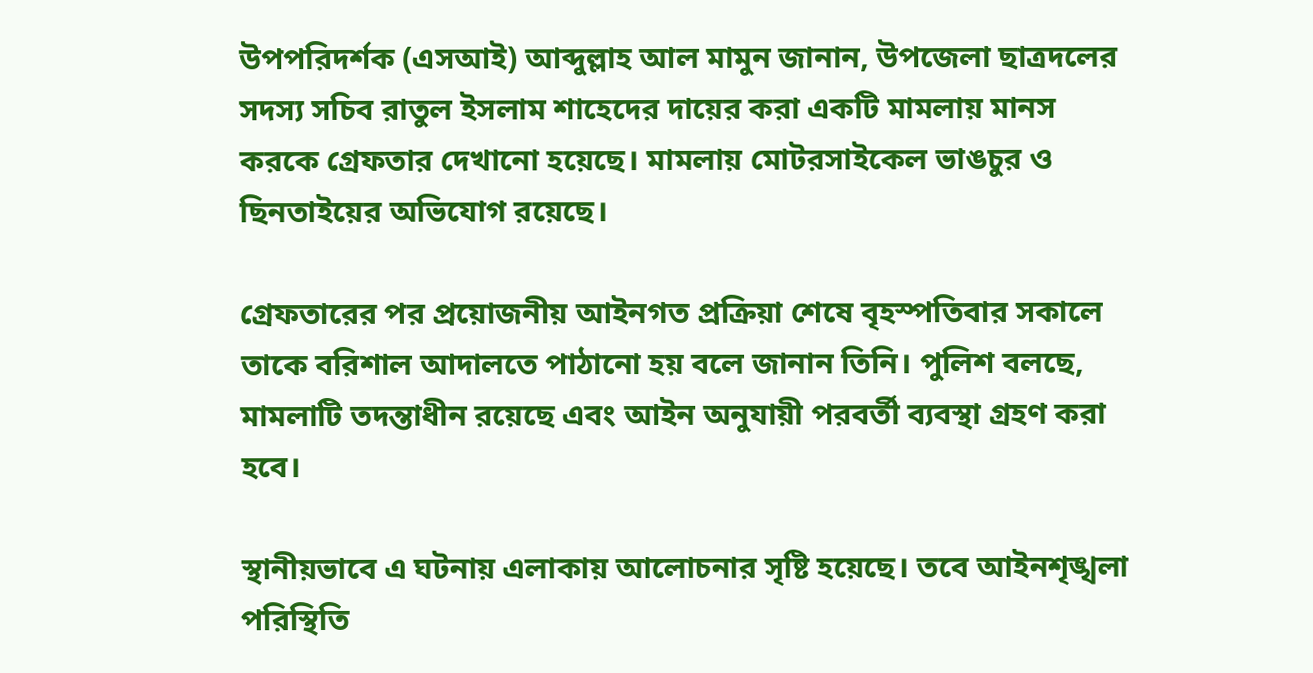উপপরিদর্শক (এসআই) আব্দুল্লাহ আল মামুন জানান, উপজেলা ছাত্রদলের সদস্য সচিব রাতুল ইসলাম শাহেদের দায়ের করা একটি মামলায় মানস করকে গ্রেফতার দেখানো হয়েছে। মামলায় মোটরসাইকেল ভাঙচুর ও ছিনতাইয়ের অভিযোগ রয়েছে।

গ্রেফতারের পর প্রয়োজনীয় আইনগত প্রক্রিয়া শেষে বৃহস্পতিবার সকালে তাকে বরিশাল আদালতে পাঠানো হয় বলে জানান তিনি। পুলিশ বলছে, মামলাটি তদন্তাধীন রয়েছে এবং আইন অনুযায়ী পরবর্তী ব্যবস্থা গ্রহণ করা হবে।

স্থানীয়ভাবে এ ঘটনায় এলাকায় আলোচনার সৃষ্টি হয়েছে। তবে আইনশৃঙ্খলা পরিস্থিতি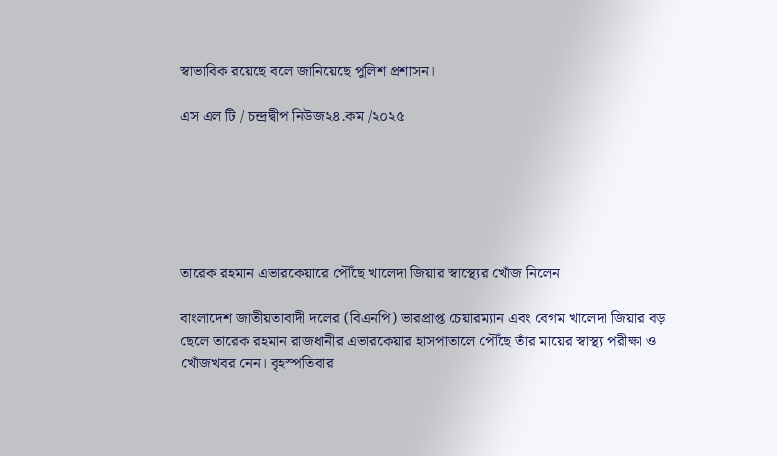স্বাভাবিক রয়েছে বলে জানিয়েছে পুলিশ প্রশাসন।

এস এল টি / চন্দ্রদ্বীপ নিউজ২৪.কম /২০২৫






তারেক রহমান এভারকেয়ারে পৌঁছে খালেদা জিয়ার স্বাস্থ্যের খোঁজ নিলেন

বাংলাদেশ জাতীয়তাবাদী দলের (বিএনপি) ভারপ্রাপ্ত চেয়ারম্যান এবং বেগম খালেদা জিয়ার বড় ছেলে তারেক রহমান রাজধানীর এভারকেয়ার হাসপাতালে পৌঁছে তাঁর মায়ের স্বাস্থ্য পরীক্ষা ও খোঁজখবর নেন। বৃহস্পতিবার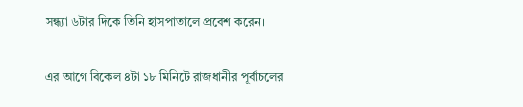সন্ধ্যা ৬টার দিকে তিনি হাসপাতালে প্রবেশ করেন।

এর আগে বিকেল ৪টা ১৮ মিনিটে রাজধানীর পূর্বাচলের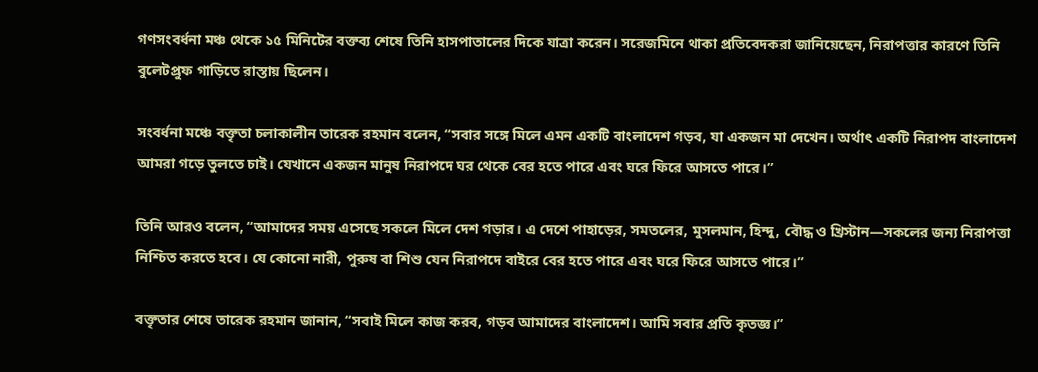গণসংবর্ধনা মঞ্চ থেকে ১৫ মিনিটের বক্তব্য শেষে তিনি হাসপাতালের দিকে যাত্রা করেন। সরেজমিনে থাকা প্রতিবেদকরা জানিয়েছেন, নিরাপত্তার কারণে তিনি বুলেটপ্রুফ গাড়িতে রাস্তায় ছিলেন।

সংবর্ধনা মঞ্চে বক্তৃতা চলাকালীন তারেক রহমান বলেন, “সবার সঙ্গে মিলে এমন একটি বাংলাদেশ গড়ব, যা একজন মা দেখেন। অর্থাৎ একটি নিরাপদ বাংলাদেশ আমরা গড়ে তুলতে চাই। যেখানে একজন মানুষ নিরাপদে ঘর থেকে বের হতে পারে এবং ঘরে ফিরে আসতে পারে।”

তিনি আরও বলেন, “আমাদের সময় এসেছে সকলে মিলে দেশ গড়ার। এ দেশে পাহাড়ের, সমতলের, মুসলমান, হিন্দু, বৌদ্ধ ও খ্রিস্টান—সকলের জন্য নিরাপত্তা নিশ্চিত করতে হবে। যে কোনো নারী, পুরুষ বা শিশু যেন নিরাপদে বাইরে বের হতে পারে এবং ঘরে ফিরে আসতে পারে।”

বক্তৃতার শেষে তারেক রহমান জানান, “সবাই মিলে কাজ করব, গড়ব আমাদের বাংলাদেশ। আমি সবার প্রতি কৃতজ্ঞ।”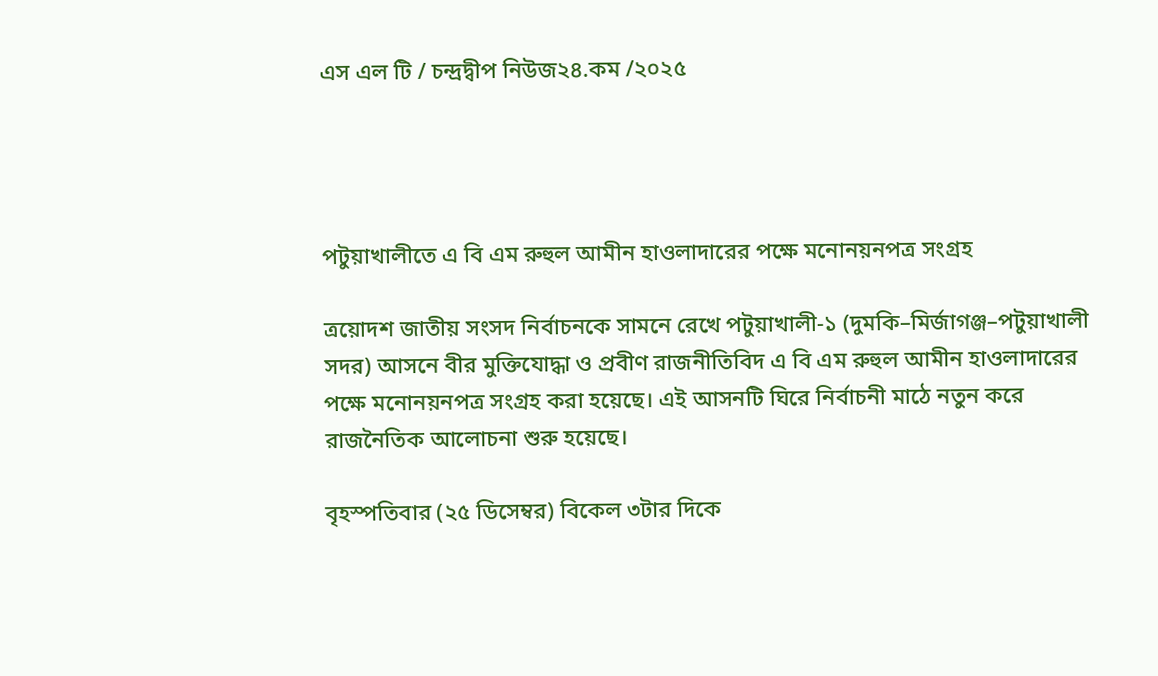এস এল টি / চন্দ্রদ্বীপ নিউজ২৪.কম /২০২৫




পটুয়াখালীতে এ বি এম রুহুল আমীন হাওলাদারের পক্ষে মনোনয়নপত্র সংগ্রহ

ত্রয়োদশ জাতীয় সংসদ নির্বাচনকে সামনে রেখে পটুয়াখালী-১ (দুমকি–মির্জাগঞ্জ–পটুয়াখালী সদর) আসনে বীর মুক্তিযোদ্ধা ও প্রবীণ রাজনীতিবিদ এ বি এম রুহুল আমীন হাওলাদারের পক্ষে মনোনয়নপত্র সংগ্রহ করা হয়েছে। এই আসনটি ঘিরে নির্বাচনী মাঠে নতুন করে রাজনৈতিক আলোচনা শুরু হয়েছে।

বৃহস্পতিবার (২৫ ডিসেম্বর) বিকেল ৩টার দিকে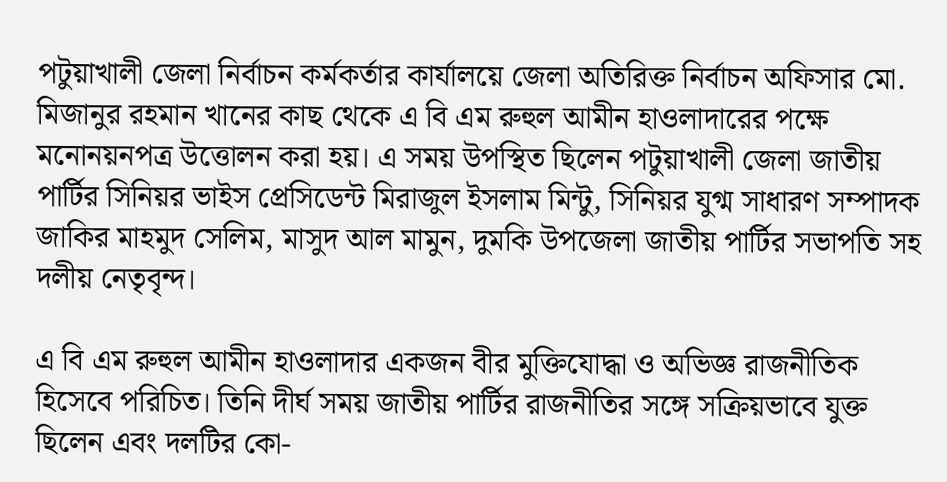পটুয়াখালী জেলা নির্বাচন কর্মকর্তার কার্যালয়ে জেলা অতিরিক্ত নির্বাচন অফিসার মো. মিজানুর রহমান খানের কাছ থেকে এ বি এম রুহুল আমীন হাওলাদারের পক্ষে মনোনয়নপত্র উত্তোলন করা হয়। এ সময় উপস্থিত ছিলেন পটুয়াখালী জেলা জাতীয় পার্টির সিনিয়র ভাইস প্রেসিডেন্ট মিরাজুল ইসলাম মিন্টু, সিনিয়র যুগ্ম সাধারণ সম্পাদক জাকির মাহমুদ সেলিম, মাসুদ আল মামুন, দুমকি উপজেলা জাতীয় পার্টির সভাপতি সহ দলীয় নেতৃবৃন্দ।

এ বি এম রুহুল আমীন হাওলাদার একজন বীর মুক্তিযোদ্ধা ও অভিজ্ঞ রাজনীতিক হিসেবে পরিচিত। তিনি দীর্ঘ সময় জাতীয় পার্টির রাজনীতির সঙ্গে সক্রিয়ভাবে যুক্ত ছিলেন এবং দলটির কো-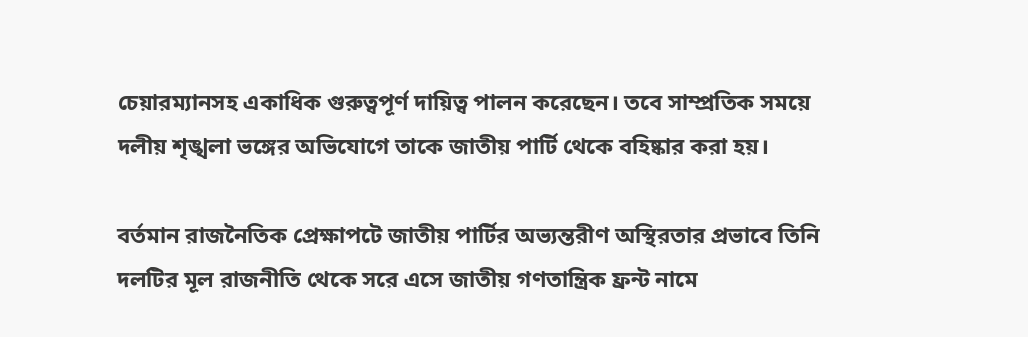চেয়ারম্যানসহ একাধিক গুরুত্বপূর্ণ দায়িত্ব পালন করেছেন। তবে সাম্প্রতিক সময়ে দলীয় শৃঙ্খলা ভঙ্গের অভিযোগে তাকে জাতীয় পার্টি থেকে বহিষ্কার করা হয়।

বর্তমান রাজনৈতিক প্রেক্ষাপটে জাতীয় পার্টির অভ্যন্তরীণ অস্থিরতার প্রভাবে তিনি দলটির মূল রাজনীতি থেকে সরে এসে জাতীয় গণতান্ত্রিক ফ্রন্ট নামে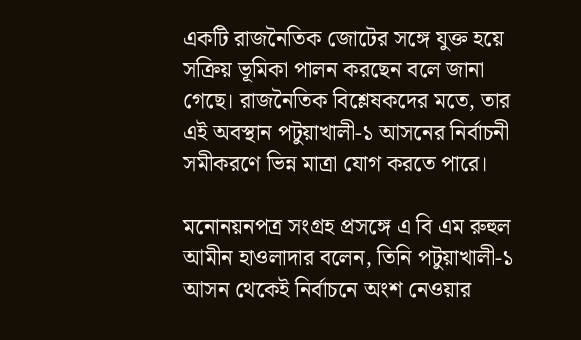একটি রাজনৈতিক জোটের সঙ্গে যুক্ত হয়ে সক্রিয় ভূমিকা পালন করছেন বলে জানা গেছে। রাজনৈতিক বিশ্লেষকদের মতে, তার এই অবস্থান পটুয়াখালী-১ আসনের নির্বাচনী সমীকরণে ভিন্ন মাত্রা যোগ করতে পারে।

মনোনয়নপত্র সংগ্রহ প্রসঙ্গে এ বি এম রুহুল আমীন হাওলাদার বলেন, তিনি পটুয়াখালী-১ আসন থেকেই নির্বাচনে অংশ নেওয়ার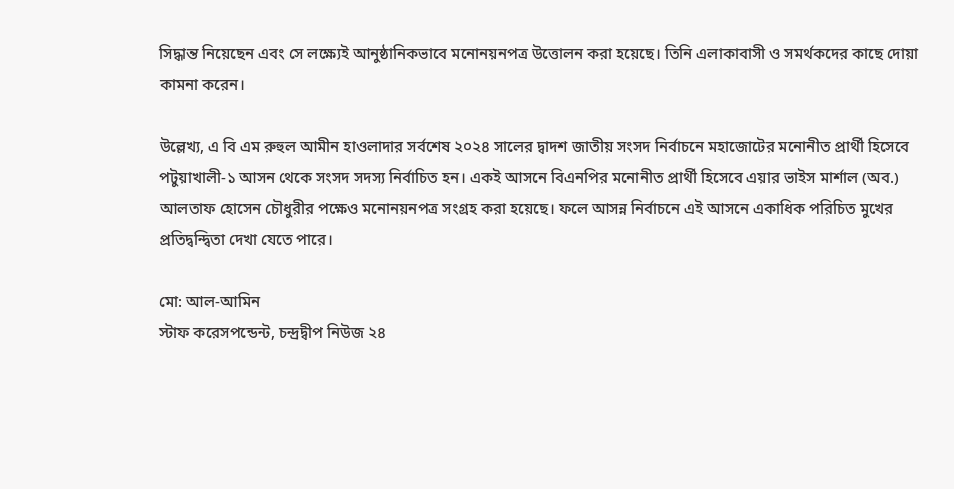সিদ্ধান্ত নিয়েছেন এবং সে লক্ষ্যেই আনুষ্ঠানিকভাবে মনোনয়নপত্র উত্তোলন করা হয়েছে। তিনি এলাকাবাসী ও সমর্থকদের কাছে দোয়া কামনা করেন।

উল্লেখ্য, এ বি এম রুহুল আমীন হাওলাদার সর্বশেষ ২০২৪ সালের দ্বাদশ জাতীয় সংসদ নির্বাচনে মহাজোটের মনোনীত প্রার্থী হিসেবে পটুয়াখালী-১ আসন থেকে সংসদ সদস্য নির্বাচিত হন। একই আসনে বিএনপির মনোনীত প্রার্থী হিসেবে এয়ার ভাইস মার্শাল (অব.) আলতাফ হোসেন চৌধুরীর পক্ষেও মনোনয়নপত্র সংগ্রহ করা হয়েছে। ফলে আসন্ন নির্বাচনে এই আসনে একাধিক পরিচিত মুখের প্রতিদ্বন্দ্বিতা দেখা যেতে পারে।

মো: আল-আমিন
স্টাফ করেসপন্ডেন্ট, চন্দ্রদ্বীপ নিউজ ২৪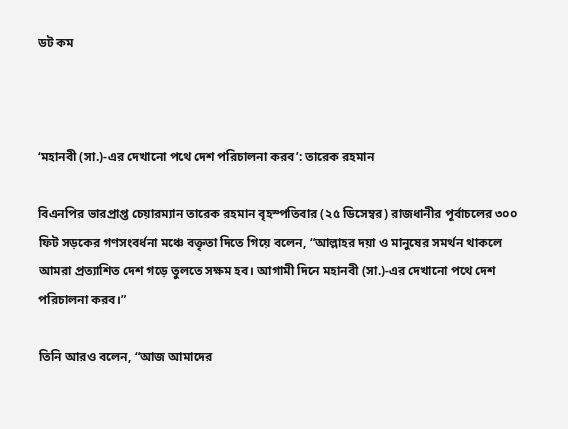ডট কম



‘মহানবী (সা.)-এর দেখানো পথে দেশ পরিচালনা করব’: তারেক রহমান

বিএনপির ভারপ্রাপ্ত চেয়ারম্যান তারেক রহমান বৃহস্পতিবার (২৫ ডিসেম্বর) রাজধানীর পূর্বাচলের ৩০০ ফিট সড়কের গণসংবর্ধনা মঞ্চে বক্তৃতা দিতে গিয়ে বলেন, “আল্লাহর দয়া ও মানুষের সমর্থন থাকলে আমরা প্রত্যাশিত দেশ গড়ে তুলতে সক্ষম হব। আগামী দিনে মহানবী (সা.)-এর দেখানো পথে দেশ পরিচালনা করব।”

তিনি আরও বলেন, “আজ আমাদের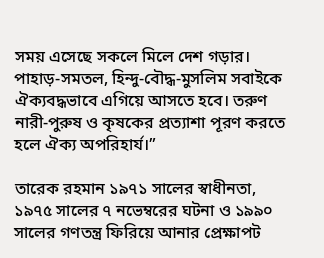সময় এসেছে সকলে মিলে দেশ গড়ার। পাহাড়-সমতল, হিন্দু-বৌদ্ধ-মুসলিম সবাইকে ঐক্যবদ্ধভাবে এগিয়ে আসতে হবে। তরুণ নারী-পুরুষ ও কৃষকের প্রত্যাশা পূরণ করতে হলে ঐক্য অপরিহার্য।”

তারেক রহমান ১৯৭১ সালের স্বাধীনতা, ১৯৭৫ সালের ৭ নভেম্বরের ঘটনা ও ১৯৯০ সালের গণতন্ত্র ফিরিয়ে আনার প্রেক্ষাপট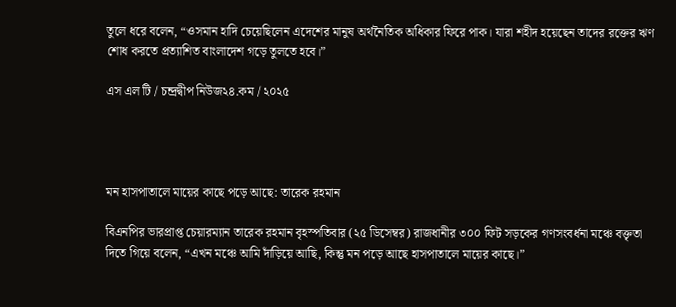তুলে ধরে বলেন, “ওসমান হাদি চেয়েছিলেন এদেশের মানুষ অর্থনৈতিক অধিকার ফিরে পাক। যারা শহীদ হয়েছেন তাদের রক্তের ঋণ শোধ করতে প্রত্যাশিত বাংলাদেশ গড়ে তুলতে হবে।”

এস এল টি / চন্দ্রদ্বীপ নিউজ২৪.কম / ২০২৫




মন হাসপাতালে মায়ের কাছে পড়ে আছে: তারেক রহমান

বিএনপির ভারপ্রাপ্ত চেয়ারম্যান তারেক রহমান বৃহস্পতিবার (২৫ ডিসেম্বর) রাজধানীর ৩০০ ফিট সড়কের গণসংবর্ধনা মঞ্চে বক্তৃতা দিতে গিয়ে বলেন, “এখন মঞ্চে আমি দাঁড়িয়ে আছি, কিন্তু মন পড়ে আছে হাসপাতালে মায়ের কাছে।”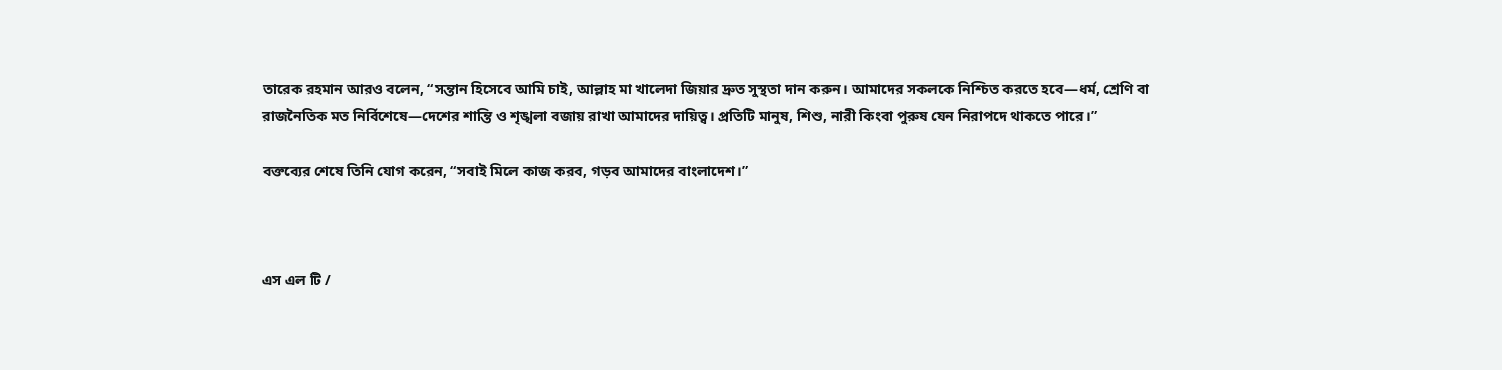তারেক রহমান আরও বলেন, “সন্তান হিসেবে আমি চাই, আল্লাহ মা খালেদা জিয়ার দ্রুত সুস্থতা দান করুন। আমাদের সকলকে নিশ্চিত করতে হবে—ধর্ম, শ্রেণি বা রাজনৈতিক মত নির্বিশেষে—দেশের শান্তি ও শৃঙ্খলা বজায় রাখা আমাদের দায়িত্ব। প্রতিটি মানুষ, শিশু, নারী কিংবা পুরুষ যেন নিরাপদে থাকতে পারে।”

বক্তব্যের শেষে তিনি যোগ করেন, “সবাই মিলে কাজ করব, গড়ব আমাদের বাংলাদেশ।”



এস এল টি /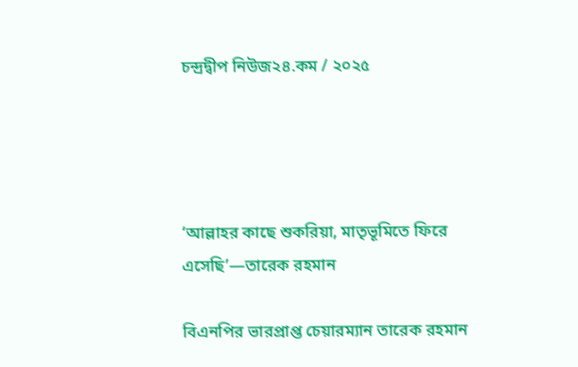চন্দ্রদ্বীপ নিউজ২৪.কম / ২০২৫




‘আল্লাহর কাছে শুকরিয়া, মাতৃভূমিতে ফিরে এসেছি’—তারেক রহমান

বিএনপির ভারপ্রাপ্ত চেয়ারম্যান তারেক রহমান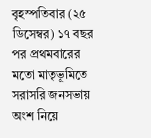বৃহস্পতিবার (২৫ ডিসেম্বর) ১৭ বছর পর প্রথমবারের মতো মাতৃভূমিতে সরাসরি জনসভায় অংশ নিয়ে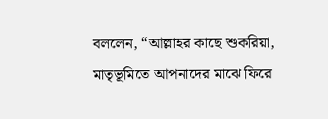বললেন, “আল্লাহর কাছে শুকরিয়া, মাতৃভূমিতে আপনাদের মাঝে ফিরে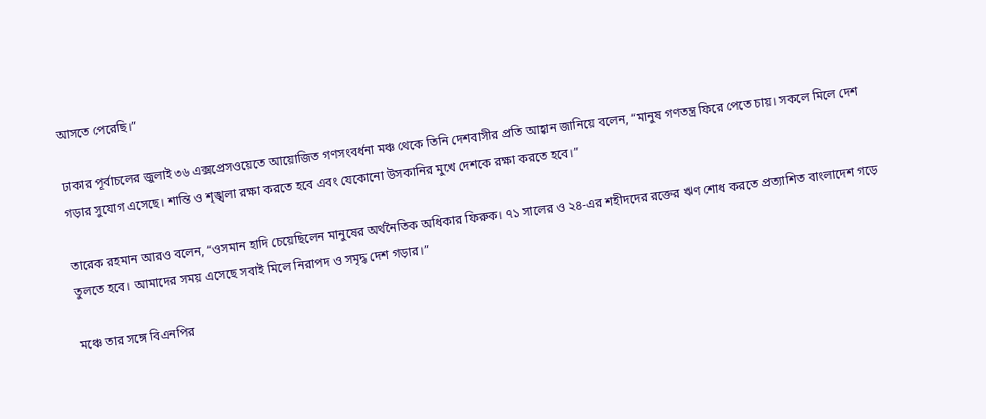আসতে পেরেছি।”

ঢাকার পূর্বাচলের জুলাই ৩৬ এক্সপ্রেসওয়েতে আয়োজিত গণসংবর্ধনা মঞ্চ থেকে তিনি দেশবাসীর প্রতি আহ্বান জানিয়ে বলেন, “মানুষ গণতন্ত্র ফিরে পেতে চায়। সকলে মিলে দেশ গড়ার সুযোগ এসেছে। শান্তি ও শৃঙ্খলা রক্ষা করতে হবে এবং যেকোনো উসকানির মুখে দেশকে রক্ষা করতে হবে।”

তারেক রহমান আরও বলেন, “ওসমান হাদি চেয়েছিলেন মানুষের অর্থনৈতিক অধিকার ফিরুক। ৭১ সালের ও ২৪-এর শহীদদের রক্তের ঋণ শোধ করতে প্রত্যাশিত বাংলাদেশ গড়ে তুলতে হবে। আমাদের সময় এসেছে সবাই মিলে নিরাপদ ও সমৃদ্ধ দেশ গড়ার।”

মঞ্চে তার সঙ্গে বিএনপির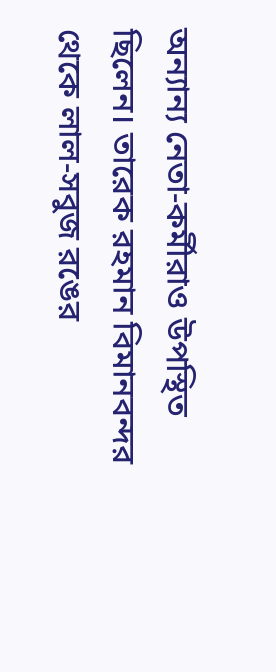অন্যান্য নেতা-কর্মীরাও উপস্থিত ছিলেন। তারেক রহমান বিমানবন্দর থেকে লাল-সবুজ রঙের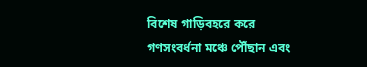বিশেষ গাড়িবহরে করে গণসংবর্ধনা মঞ্চে পৌঁছান এবং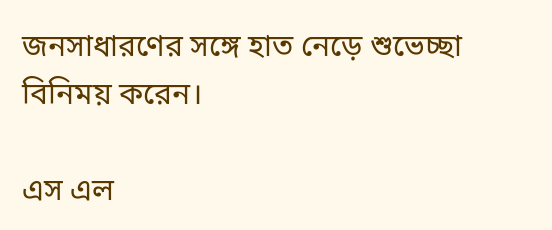জনসাধারণের সঙ্গে হাত নেড়ে শুভেচ্ছা বিনিময় করেন।

এস এল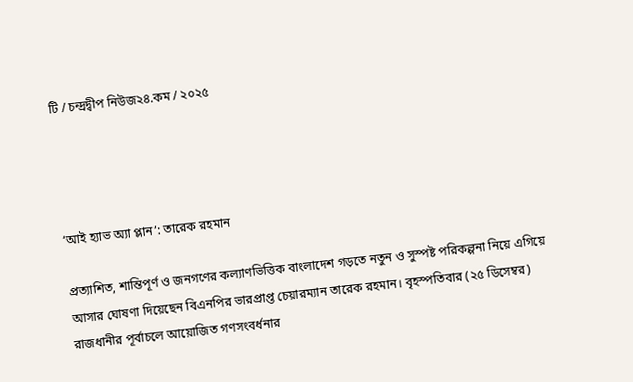টি / চন্দ্রদ্বীপ নিউজ২৪.কম / ২০২৫




‘আই হ্যাভ অ্যা প্লান’: তারেক রহমান

প্রত্যাশিত, শান্তিপূর্ণ ও জনগণের কল্যাণভিত্তিক বাংলাদেশ গড়তে নতুন ও সুস্পষ্ট পরিকল্পনা নিয়ে এগিয়ে আসার ঘোষণা দিয়েছেন বিএনপির ভারপ্রাপ্ত চেয়ারম্যান তারেক রহমান। বৃহস্পতিবার (২৫ ডিসেম্বর) রাজধানীর পূর্বাচলে আয়োজিত গণসংবর্ধনার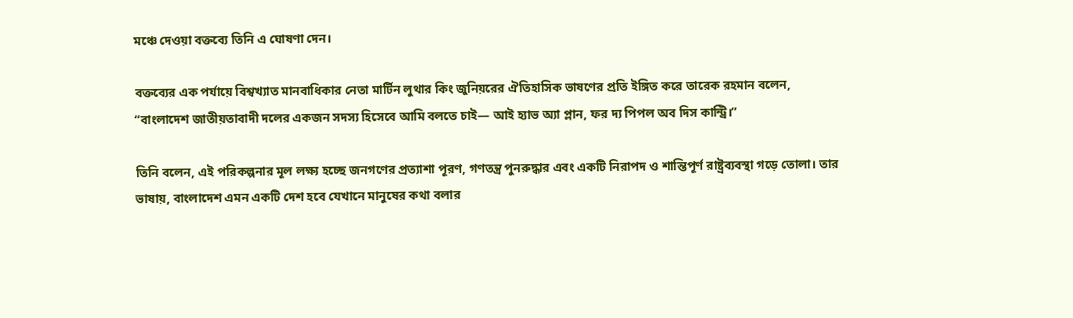মঞ্চে দেওয়া বক্তব্যে তিনি এ ঘোষণা দেন।

বক্তব্যের এক পর্যায়ে বিশ্বখ্যাত মানবাধিকার নেতা মার্টিন লুথার কিং জুনিয়রের ঐতিহাসিক ভাষণের প্রতি ইঙ্গিত করে তারেক রহমান বলেন,
“বাংলাদেশ জাতীয়তাবাদী দলের একজন সদস্য হিসেবে আমি বলতে চাই— আই হ্যাভ অ্যা প্লান, ফর দ্য পিপল অব দিস কান্ট্রি।”

তিনি বলেন, এই পরিকল্পনার মূল লক্ষ্য হচ্ছে জনগণের প্রত্যাশা পূরণ, গণতন্ত্র পুনরুদ্ধার এবং একটি নিরাপদ ও শান্তিপূর্ণ রাষ্ট্রব্যবস্থা গড়ে তোলা। তার ভাষায়, বাংলাদেশ এমন একটি দেশ হবে যেখানে মানুষের কথা বলার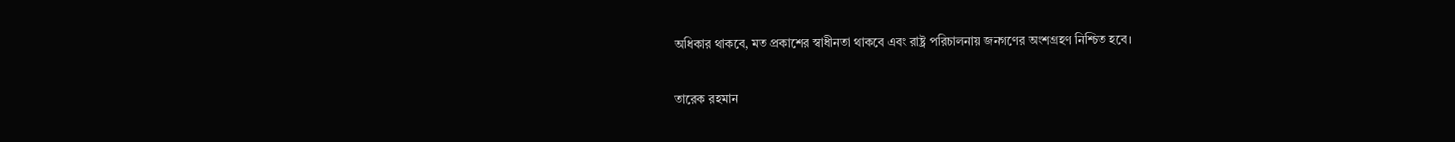অধিকার থাকবে, মত প্রকাশের স্বাধীনতা থাকবে এবং রাষ্ট্র পরিচালনায় জনগণের অংশগ্রহণ নিশ্চিত হবে।

তারেক রহমান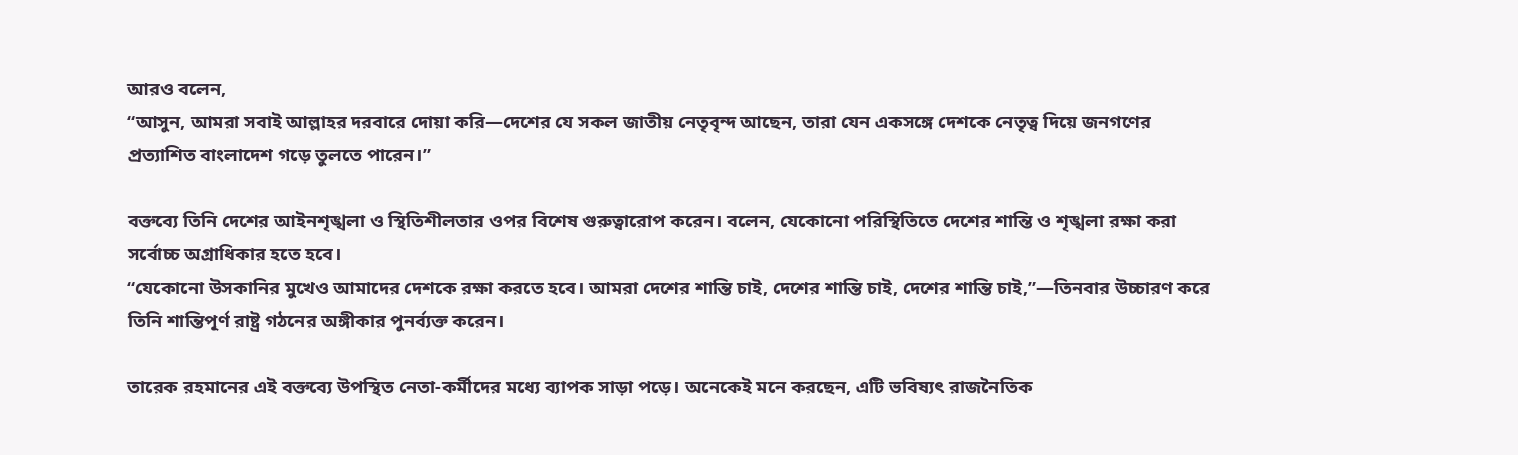আরও বলেন,
“আসুন, আমরা সবাই আল্লাহর দরবারে দোয়া করি—দেশের যে সকল জাতীয় নেতৃবৃন্দ আছেন, তারা যেন একসঙ্গে দেশকে নেতৃত্ব দিয়ে জনগণের প্রত্যাশিত বাংলাদেশ গড়ে তুলতে পারেন।”

বক্তব্যে তিনি দেশের আইনশৃঙ্খলা ও স্থিতিশীলতার ওপর বিশেষ গুরুত্বারোপ করেন। বলেন, যেকোনো পরিস্থিতিতে দেশের শান্তি ও শৃঙ্খলা রক্ষা করা সর্বোচ্চ অগ্রাধিকার হতে হবে।
“যেকোনো উসকানির মুখেও আমাদের দেশকে রক্ষা করতে হবে। আমরা দেশের শান্তি চাই, দেশের শান্তি চাই, দেশের শান্তি চাই,”—তিনবার উচ্চারণ করে তিনি শান্তিপূর্ণ রাষ্ট্র গঠনের অঙ্গীকার পুনর্ব্যক্ত করেন।

তারেক রহমানের এই বক্তব্যে উপস্থিত নেতা-কর্মীদের মধ্যে ব্যাপক সাড়া পড়ে। অনেকেই মনে করছেন, এটি ভবিষ্যৎ রাজনৈতিক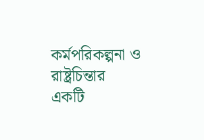কর্মপরিকল্পনা ও রাষ্ট্রচিন্তার একটি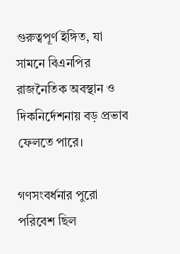গুরুত্বপূর্ণ ইঙ্গিত, যা সামনে বিএনপির রাজনৈতিক অবস্থান ও দিকনির্দেশনায় বড় প্রভাব ফেলতে পারে।

গণসংবর্ধনার পুরো পরিবেশ ছিল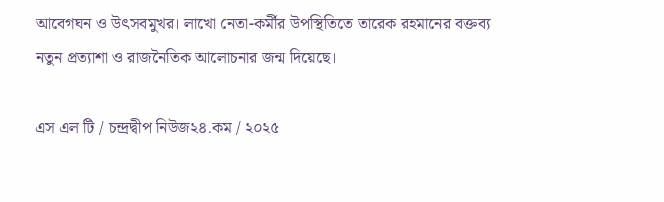আবেগঘন ও উৎসবমুখর। লাখো নেতা-কর্মীর উপস্থিতিতে তারেক রহমানের বক্তব্য নতুন প্রত্যাশা ও রাজনৈতিক আলোচনার জন্ম দিয়েছে।

এস এল টি / চন্দ্রদ্বীপ নিউজ২৪.কম / ২০২৫